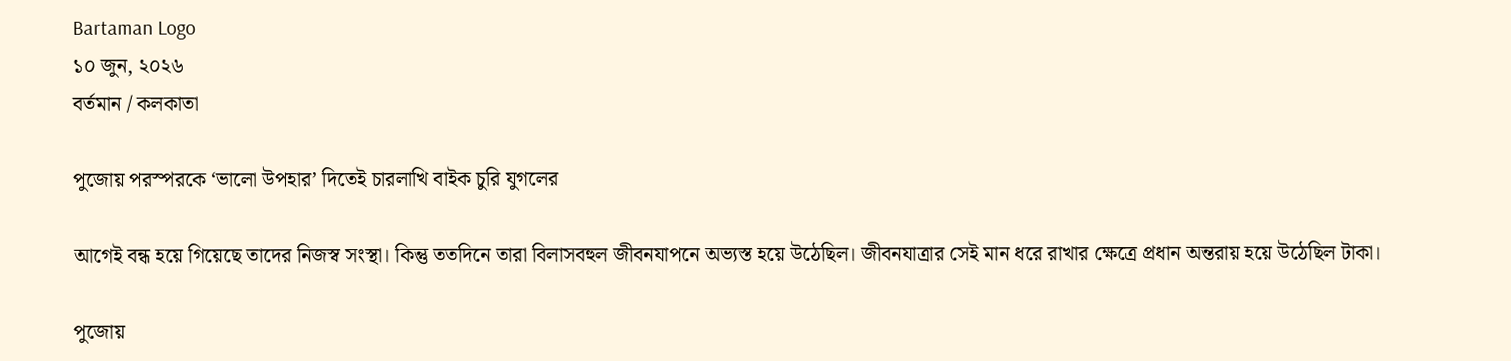Bartaman Logo
১০ জুন, ২০২৬
বর্তমান / কলকাতা

পুজোয় পরস্পরকে ‘ভালো উপহার’ দিতেই চারলাখি বাইক চুরি যুগলের

আগেই বন্ধ হয়ে গিয়েছে তাদের নিজস্ব সংস্থা। কিন্তু ততদিনে তারা বিলাসবহুল জীবনযাপনে অভ্যস্ত হয়ে উঠেছিল। জীবনযাত্রার সেই মান ধরে রাখার ক্ষেত্রে প্রধান অন্তরায় হয়ে উঠেছিল টাকা।

পুজোয়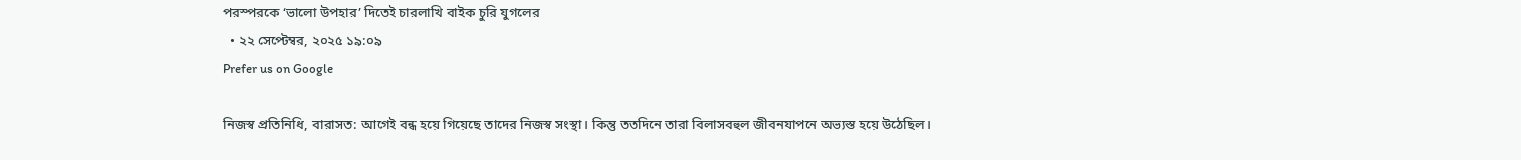পরস্পরকে ‘ভালো উপহার’ দিতেই চারলাখি বাইক চুরি যুগলের
  • ২২ সেপ্টেম্বর, ২০২৫ ১৯:০৯
Prefer us on Google

নিজস্ব প্রতিনিধি, বারাসত: আগেই বন্ধ হয়ে গিয়েছে তাদের নিজস্ব সংস্থা। কিন্তু ততদিনে তারা বিলাসবহুল জীবনযাপনে অভ্যস্ত হয়ে উঠেছিল।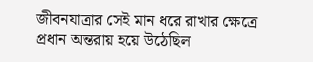জীবনযাত্রার সেই মান ধরে রাখার ক্ষেত্রে প্রধান অন্তরায় হয়ে উঠেছিল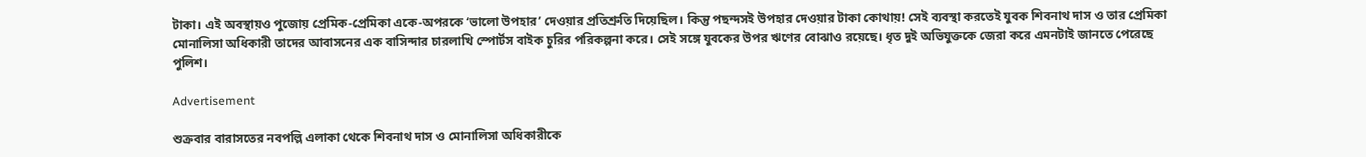টাকা। এই অবস্থায়ও পুজোয় প্রেমিক-প্রেমিকা একে-অপরকে ‘ভালো উপহার’ দেওয়ার প্রতিশ্রুতি দিয়েছিল। কিন্তু পছন্দসই উপহার দেওয়ার টাকা কোথায়! সেই ব্যবস্থা করতেই যুবক শিবনাথ দাস ও তার প্রেমিকা মোনালিসা অধিকারী তাদের আবাসনের এক বাসিন্দার চারলাখি স্পোর্টস বাইক চুরির পরিকল্পনা করে। সেই সঙ্গে যুবকের উপর ঋণের বোঝাও রয়েছে। ধৃত দুই অভিযুক্তকে জেরা করে এমনটাই জানতে পেরেছে পুলিশ।

Advertisement

শুক্রবার বারাসতের নবপল্লি এলাকা থেকে শিবনাথ দাস ও মোনালিসা অধিকারীকে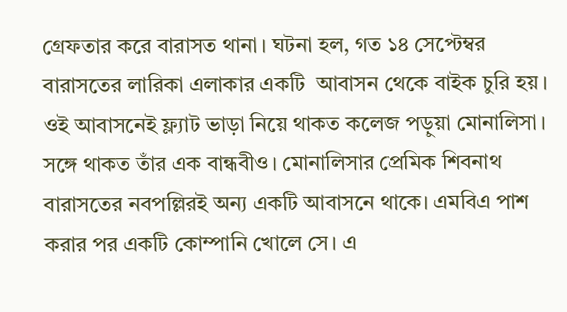গ্রেফতার করে বারাসত থানা। ঘটনা হল, গত ১৪ সেপ্টেম্বর বারাসতের লারিকা এলাকার একটি  আবাসন থেকে বাইক চুরি হয়। ওই আবাসনেই ফ্ল্যাট ভাড়া নিয়ে থাকত কলেজ পড়ুয়া মোনালিসা। সঙ্গে থাকত তাঁর এক বান্ধবীও। মোনালিসার প্রেমিক শিবনাথ বারাসতের নবপল্লিরই অন্য একটি আবাসনে থাকে। এমবিএ পাশ করার পর একটি কোম্পানি খোলে সে। এ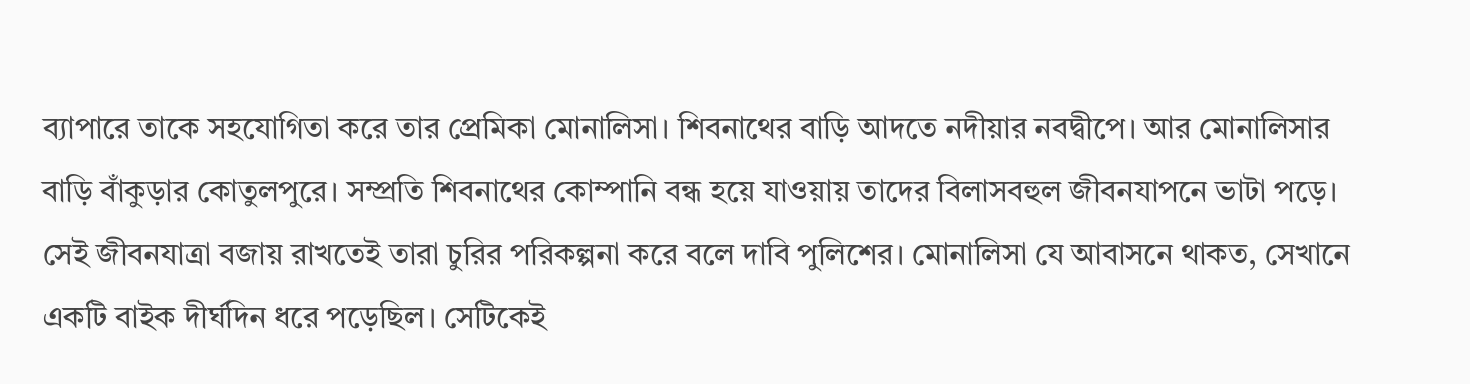ব্যাপারে তাকে সহযোগিতা করে তার প্রেমিকা মোনালিসা। শিবনাথের বাড়ি আদতে নদীয়ার নবদ্বীপে। আর মোনালিসার বাড়ি বাঁকুড়ার কোতুলপুরে। সম্প্রতি শিবনাথের কোম্পানি বন্ধ হয়ে যাওয়ায় তাদের বিলাসবহুল জীবনযাপনে ভাটা পড়ে। সেই জীবনযাত্রা বজায় রাখতেই তারা চুরির পরিকল্পনা করে বলে দাবি পুলিশের। মোনালিসা যে আবাসনে থাকত, সেখানে একটি বাইক দীর্ঘদিন ধরে পড়েছিল। সেটিকেই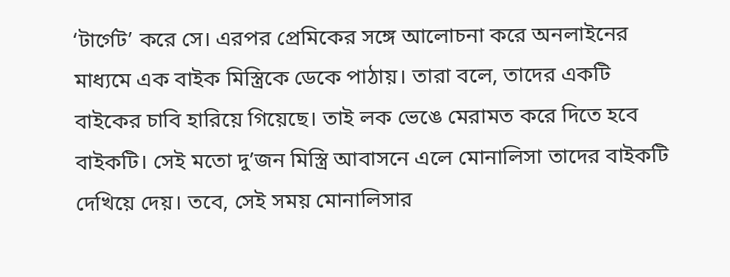‘টার্গেট’ করে সে। এরপর প্রেমিকের সঙ্গে আলোচনা করে অনলাইনের মাধ্যমে এক বাইক মিস্ত্রিকে ডেকে পাঠায়। তারা বলে, তাদের একটি বাইকের চাবি হারিয়ে গিয়েছে। তাই লক ভেঙে মেরামত করে দিতে হবে বাইকটি। সেই মতো দু’জন মিস্ত্রি আবাসনে এলে মোনালিসা তাদের বাইকটি দেখিয়ে দেয়। তবে, সেই সময় মোনালিসার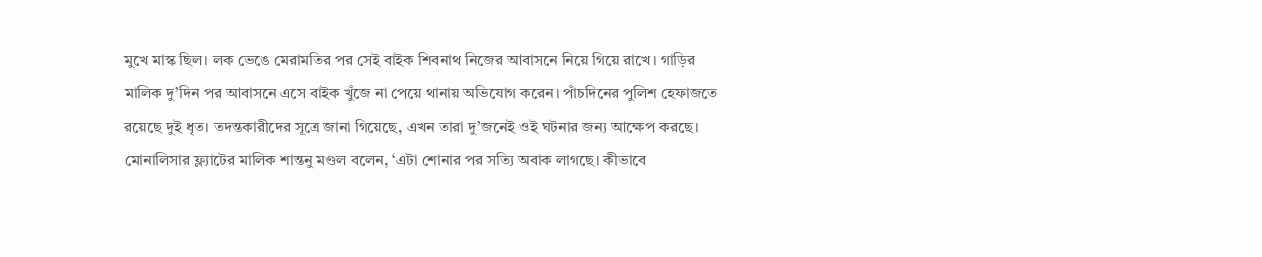মুখে মাস্ক ছিল। লক ভেঙে মেরামতির পর সেই বাইক শিবনাথ নিজের আবাসনে নিয়ে গিয়ে রাখে। গাড়ির মালিক দু’দিন পর আবাসনে এসে বাইক খুঁজে না পেয়ে থানায় অভিযোগ করেন। পাঁচদিনের পুলিশ হেফাজতে রয়েছে দুই ধৃত। তদন্তকারীদের সূত্রে জানা গিয়েছে, এখন তারা দু’জনেই ওই ঘটনার জন্য আক্ষেপ করছে। মোনালিসার ফ্ল্যাটের মালিক শান্তনু মণ্ডল বলেন, ‘এটা শোনার পর সত্যি অবাক লাগছে। কীভাবে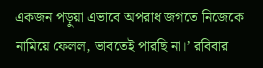একজন পড়ুয়া এভাবে অপরাধ জগতে নিজেকে নামিয়ে ফেলল, ভাবতেই পারছি না।’ রবিবার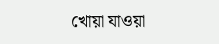খোয়া যাওয়া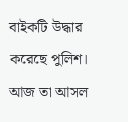বাইকটি উদ্ধার করেছে পুলিশ। আজ তা আসল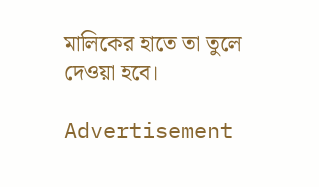মালিকের হাতে তা তুলে দেওয়া হবে।

Advertisement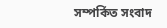সম্পর্কিত সংবাদ